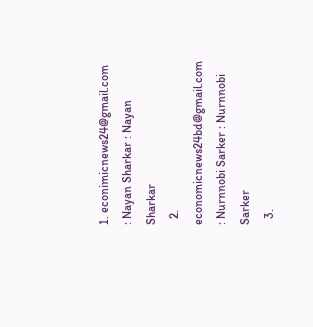1. econimicnews24@gmail.com : Nayan Sharkar : Nayan Sharkar
  2. economicnews24bd@gmail.com : Nurnnobi Sarker : Nurnnobi Sarker
  3.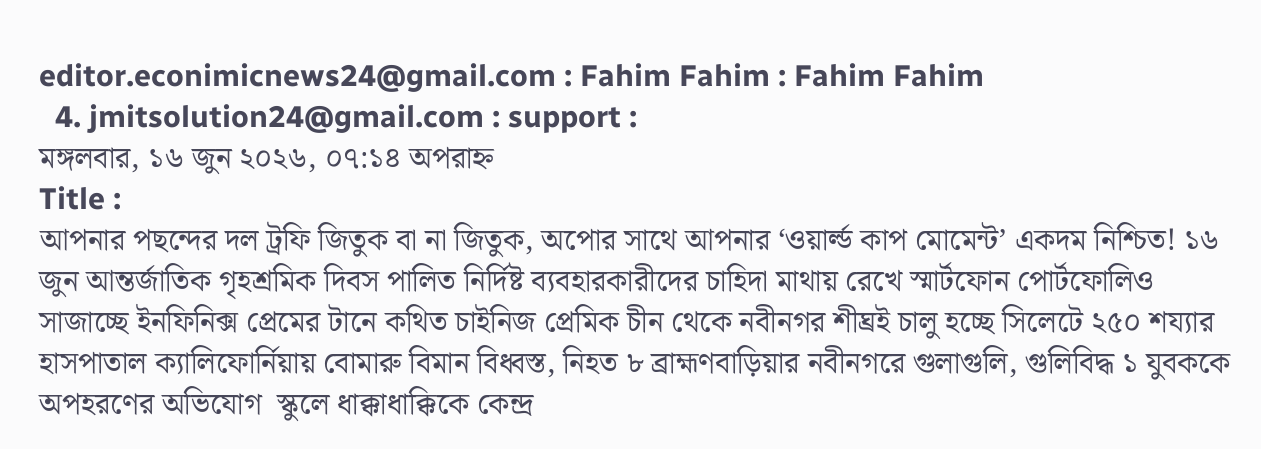editor.econimicnews24@gmail.com : Fahim Fahim : Fahim Fahim
  4. jmitsolution24@gmail.com : support :
মঙ্গলবার, ১৬ জুন ২০২৬, ০৭:১৪ অপরাহ্ন
Title :
আপনার পছন্দের দল ট্রফি জিতুক বা না জিতুক, অপোর সাথে আপনার ‘ওয়ার্ল্ড কাপ মোমেন্ট’ একদম নিশ্চিত! ১৬ জুন আন্তর্জাতিক গৃহশ্রমিক দিবস পালিত নির্দিষ্ট ব্যবহারকারীদের চাহিদা মাথায় রেখে স্মার্টফোন পোর্টফোলিও সাজাচ্ছে ইনফিনিক্স প্রেমের টানে কথিত চাইনিজ প্রেমিক চীন থেকে নবীনগর শীঘ্রই চালু হচ্ছে সিলেটে ২৫০ শয্যার হাসপাতাল ক্যালিফোর্নিয়ায় বোমারু বিমান বিধ্বস্ত, নিহত ৮ ব্রাহ্মণবাড়িয়ার নবীনগরে গুলাগুলি, গুলিবিদ্ধ ১ যুবককে অপহরণের অভিযোগ  স্কুলে ধাক্কাধাক্কিকে কেন্দ্র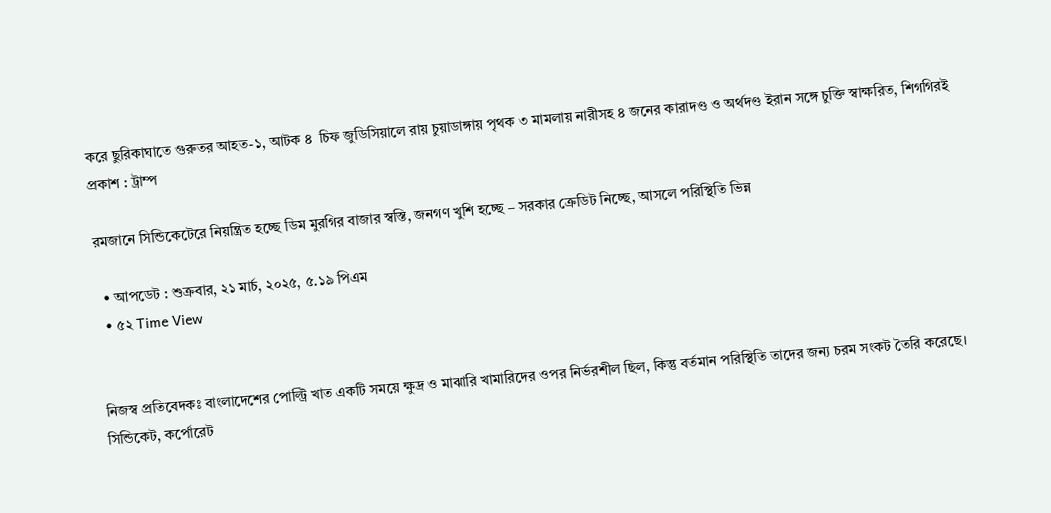করে ছুরিকাঘাতে গুরুতর আহত-১, আটক ৪  চিফ জুডিসিয়ালে রায় চুয়াডাঙ্গায় পৃথক ৩ মামলায় নারীসহ ৪ জনের কারাদণ্ড ও অর্থদণ্ড ইরান সঙ্গে চুক্তি স্বাক্ষরিত, শিগগিরই প্রকাশ : ট্রাম্প

রমজানে সিন্ডিকেটেরে নিয়ন্ত্রিত হচ্ছে ডিম মুরগির বাজার স্বস্তি, জনগণ খুশি হচ্ছে – সরকার ক্রেডিট নিচ্ছে, আসলে পরিস্থিতি ভিন্ন

  • আপডেট : শুক্রবার, ২১ মার্চ, ২০২৫, ৫.১৯ পিএম
  • ৫২ Time View


নিজস্ব প্রতিবেদকঃ বাংলাদেশের পোল্ট্রি খাত একটি সময়ে ক্ষুদ্র ও মাঝারি খামারিদের ওপর নির্ভরশীল ছিল, কিন্তু বর্তমান পরিস্থিতি তাদের জন্য চরম সংকট তৈরি করেছে। সিন্ডিকেট, কর্পোরেট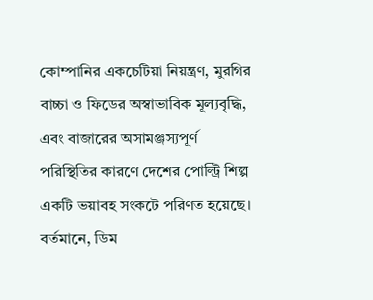কোম্পানির একচেটিয়া নিয়ন্ত্রণ, মুরগির বাচ্চা ও ফিডের অস্বাভাবিক মূল্যবৃদ্ধি, এবং বাজারের অসামঞ্জস্যপূর্ণ পরিস্থিতির কারণে দেশের পোল্ট্রি শিল্প একটি ভয়াবহ সংকটে পরিণত হয়েছে। বর্তমানে, ডিম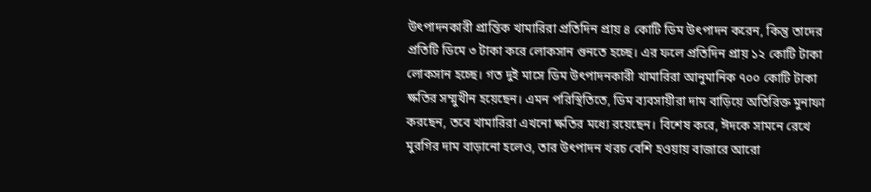উৎপাদনকারী প্রান্তিক খামারিরা প্রতিদিন প্রায় ৪ কোটি ডিম উৎপাদন করেন, কিন্তু তাদের প্রতিটি ডিমে ৩ টাকা করে লোকসান গুনতে হচ্ছে। এর ফলে প্রতিদিন প্রায় ১২ কোটি টাকা লোকসান হচ্ছে। গত দুই মাসে ডিম উৎপাদনকারী খামারিরা আনুমানিক ৭০০ কোটি টাকা ক্ষতির সম্মুখীন হয়েছেন। এমন পরিস্থিতিতে, ডিম ব্যবসায়ীরা দাম বাড়িয়ে অতিরিক্ত মুনাফা করছেন, তবে খামারিরা এখনো ক্ষতির মধ্যে রয়েছেন। বিশেষ করে, ঈদকে সামনে রেখে মুরগির দাম বাড়ানো হলেও, তার উৎপাদন খরচ বেশি হওয়ায় বাজারে আরো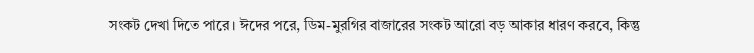সংকট দেখা দিতে পারে। ঈদের পরে, ডিম-মুরগির বাজারের সংকট আরো বড় আকার ধারণ করবে, কিন্তু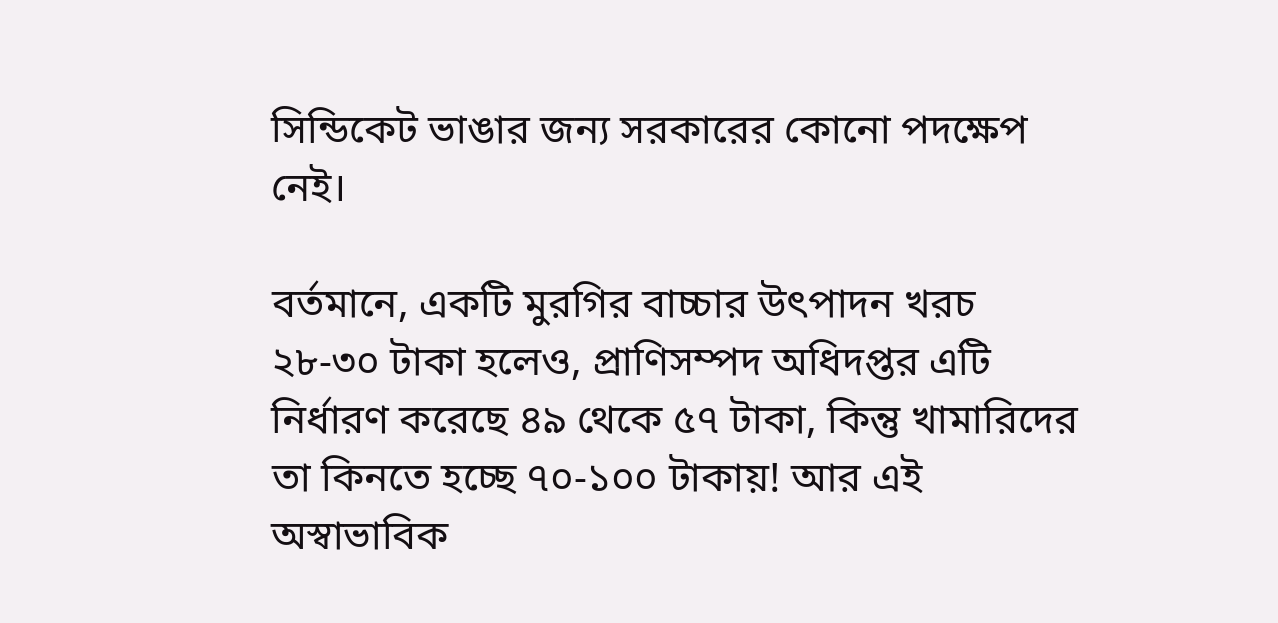সিন্ডিকেট ভাঙার জন্য সরকারের কোনো পদক্ষেপ নেই।

বর্তমানে, একটি মুরগির বাচ্চার উৎপাদন খরচ ২৮-৩০ টাকা হলেও, প্রাণিসম্পদ অধিদপ্তর এটি নির্ধারণ করেছে ৪৯ থেকে ৫৭ টাকা, কিন্তু খামারিদের তা কিনতে হচ্ছে ৭০-১০০ টাকায়! আর এই অস্বাভাবিক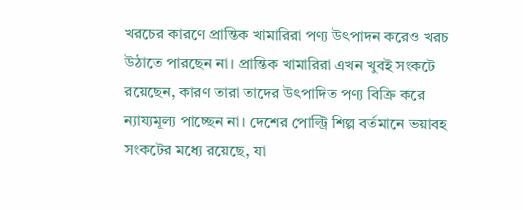খরচের কারণে প্রান্তিক খামারিরা পণ্য উৎপাদন করেও খরচ উঠাতে পারছেন না। প্রান্তিক খামারিরা এখন খুবই সংকটে রয়েছেন, কারণ তারা তাদের উৎপাদিত পণ্য বিক্রি করে ন্যায্যমূল্য পাচ্ছেন না। দেশের পোল্ট্রি শিল্প বর্তমানে ভয়াবহ সংকটের মধ্যে রয়েছে, যা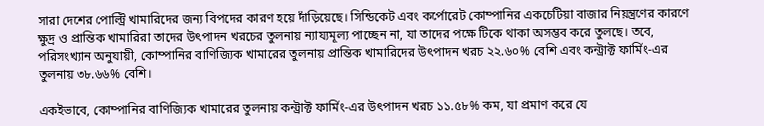সারা দেশের পোল্ট্রি খামারিদের জন্য বিপদের কারণ হয়ে দাঁড়িয়েছে। সিন্ডিকেট এবং কর্পোরেট কোম্পানির একচেটিয়া বাজার নিয়ন্ত্রণের কারণে ক্ষুদ্র ও প্রান্তিক খামারিরা তাদের উৎপাদন খরচের তুলনায় ন্যায্যমূল্য পাচ্ছেন না, যা তাদের পক্ষে টিকে থাকা অসম্ভব করে তুলছে। তবে, পরিসংখ্যান অনুযায়ী, কোম্পানির বাণিজ্যিক খামারের তুলনায় প্রান্তিক খামারিদের উৎপাদন খরচ ২২.৬০% বেশি এবং কন্ট্রাক্ট ফার্মিং-এর তুলনায় ৩৮.৬৬% বেশি।

একইভাবে, কোম্পানির বাণিজ্যিক খামারের তুলনায় কন্ট্রাক্ট ফার্মিং-এর উৎপাদন খরচ ১১.৫৮% কম, যা প্রমাণ করে যে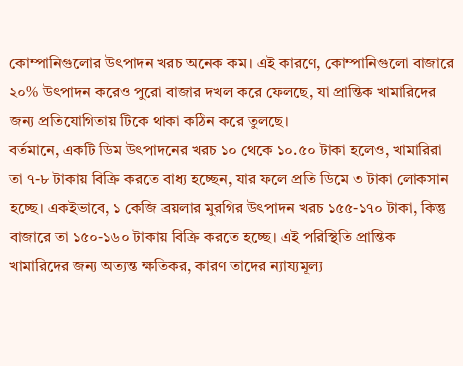কোম্পানিগুলোর উৎপাদন খরচ অনেক কম। এই কারণে, কোম্পানিগুলো বাজারে ২০% উৎপাদন করেও পুরো বাজার দখল করে ফেলছে, যা প্রান্তিক খামারিদের জন্য প্রতিযোগিতায় টিকে থাকা কঠিন করে তুলছে।
বর্তমানে, একটি ডিম উৎপাদনের খরচ ১০ থেকে ১০.৫০ টাকা হলেও, খামারিরা তা ৭-৮ টাকায় বিক্রি করতে বাধ্য হচ্ছেন, যার ফলে প্রতি ডিমে ৩ টাকা লোকসান হচ্ছে। একইভাবে, ১ কেজি ব্রয়লার মুরগির উৎপাদন খরচ ১৫৫-১৭০ টাকা, কিন্তু বাজারে তা ১৫০-১৬০ টাকায় বিক্রি করতে হচ্ছে। এই পরিস্থিতি প্রান্তিক খামারিদের জন্য অত্যন্ত ক্ষতিকর, কারণ তাদের ন্যায্যমূল্য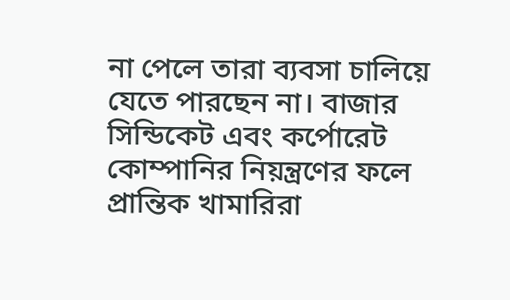না পেলে তারা ব্যবসা চালিয়ে যেতে পারছেন না। বাজার সিন্ডিকেট এবং কর্পোরেট কোম্পানির নিয়ন্ত্রণের ফলে প্রান্তিক খামারিরা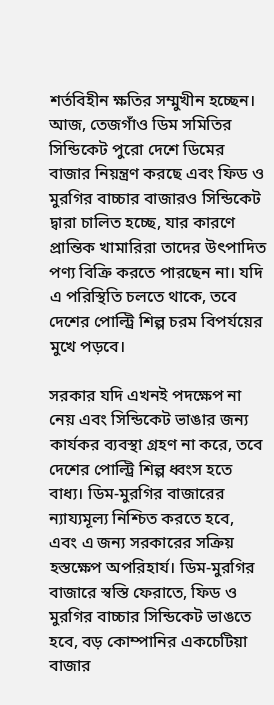শর্তবিহীন ক্ষতির সম্মুখীন হচ্ছেন। আজ, তেজগাঁও ডিম সমিতির সিন্ডিকেট পুরো দেশে ডিমের বাজার নিয়ন্ত্রণ করছে এবং ফিড ও মুরগির বাচ্চার বাজারও সিন্ডিকেট দ্বারা চালিত হচ্ছে, যার কারণে প্রান্তিক খামারিরা তাদের উৎপাদিত পণ্য বিক্রি করতে পারছেন না। যদি এ পরিস্থিতি চলতে থাকে, তবে দেশের পোল্ট্রি শিল্প চরম বিপর্যয়ের মুখে পড়বে।

সরকার যদি এখনই পদক্ষেপ না নেয় এবং সিন্ডিকেট ভাঙার জন্য কার্যকর ব্যবস্থা গ্রহণ না করে, তবে দেশের পোল্ট্রি শিল্প ধ্বংস হতে বাধ্য। ডিম-মুরগির বাজারের ন্যায্যমূল্য নিশ্চিত করতে হবে, এবং এ জন্য সরকারের সক্রিয় হস্তক্ষেপ অপরিহার্য। ডিম-মুরগির বাজারে স্বস্তি ফেরাতে, ফিড ও মুরগির বাচ্চার সিন্ডিকেট ভাঙতে হবে, বড় কোম্পানির একচেটিয়া বাজার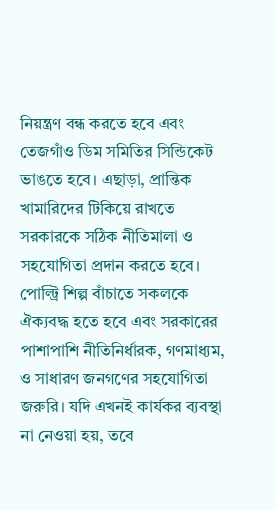নিয়ন্ত্রণ বন্ধ করতে হবে এবং তেজগাঁও ডিম সমিতির সিন্ডিকেট ভাঙতে হবে। এছাড়া, প্রান্তিক খামারিদের টিকিয়ে রাখতে সরকারকে সঠিক নীতিমালা ও সহযোগিতা প্রদান করতে হবে। পোল্ট্রি শিল্প বাঁচাতে সকলকে ঐক্যবদ্ধ হতে হবে এবং সরকারের পাশাপাশি নীতিনির্ধারক, গণমাধ্যম, ও সাধারণ জনগণের সহযোগিতা জরুরি। যদি এখনই কার্যকর ব্যবস্থা না নেওয়া হয়, তবে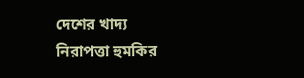দেশের খাদ্য নিরাপত্তা হুমকির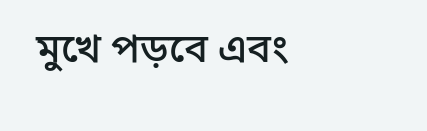মুখে পড়বে এবং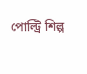পোল্ট্রি শিল্প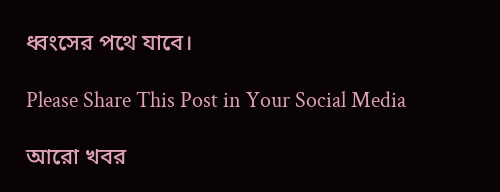ধ্বংসের পথে যাবে।

Please Share This Post in Your Social Media

আরো খবর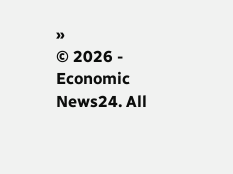»
© 2026 - Economic News24. All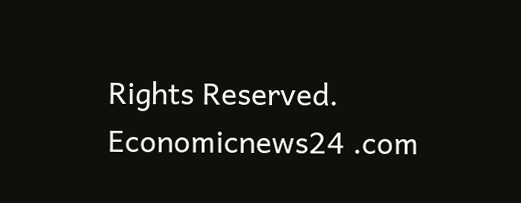Rights Reserved.
Economicnews24 .com